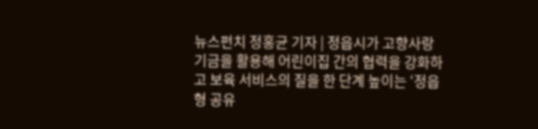뉴스펀치 정홍균 기자 | 정읍시가 고향사랑기금을 활용해 어린이집 간의 협력을 강화하고 보육 서비스의 질을 한 단계 높이는 ‘정읍형 공유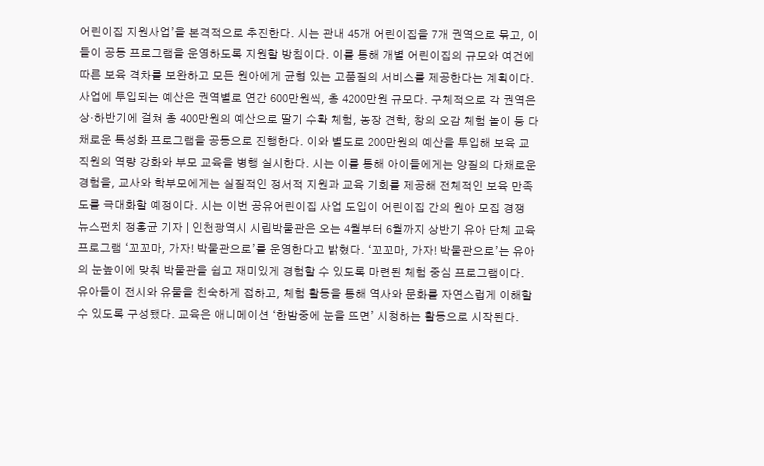어린이집 지원사업’을 본격적으로 추진한다. 시는 관내 45개 어린이집을 7개 권역으로 묶고, 이들이 공동 프로그램을 운영하도록 지원할 방침이다. 이를 통해 개별 어린이집의 규모와 여건에 따른 보육 격차를 보완하고 모든 원아에게 균형 있는 고품질의 서비스를 제공한다는 계획이다. 사업에 투입되는 예산은 권역별로 연간 600만원씩, 총 4200만원 규모다. 구체적으로 각 권역은 상·하반기에 걸쳐 총 400만원의 예산으로 딸기 수확 체험, 농장 견학, 창의 오감 체험 놀이 등 다채로운 특성화 프로그램을 공동으로 진행한다. 이와 별도로 200만원의 예산을 투입해 보육 교직원의 역량 강화와 부모 교육을 병행 실시한다. 시는 이를 통해 아이들에게는 양질의 다채로운 경험을, 교사와 학부모에게는 실질적인 정서적 지원과 교육 기회를 제공해 전체적인 보육 만족도를 극대화할 예정이다. 시는 이번 공유어린이집 사업 도입이 어린이집 간의 원아 모집 경쟁
뉴스펀치 정홍균 기자 | 인천광역시 시립박물관은 오는 4월부터 6월까지 상반기 유아 단체 교육프로그램 ‘꼬꼬마, 가자! 박물관으로’를 운영한다고 밝혔다. ‘꼬꼬마, 가자! 박물관으로’는 유아의 눈높이에 맞춰 박물관을 쉽고 재미있게 경험할 수 있도록 마련된 체험 중심 프로그램이다. 유아들이 전시와 유물을 친숙하게 접하고, 체험 활동을 통해 역사와 문화를 자연스럽게 이해할 수 있도록 구성됐다. 교육은 애니메이션 ‘한밤중에 눈을 뜨면’ 시청하는 활동으로 시작된다.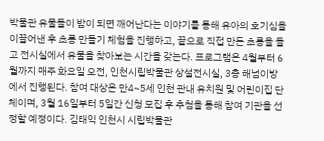박물관 유물들이 밤이 되면 깨어난다는 이야기를 통해 유아의 호기심을 이끌어낸 후 초롱 만들기 체험을 진행하고, 끝으로 직접 만든 초롱을 들고 전시실에서 유물을 찾아보는 시간을 갖는다. 프로그램은 4월부터 6월까지 매주 화요일 오전, 인천시립박물관 상설전시실, 3층 해넘이방에서 진행된다. 참여 대상은 만4~5세 인천 관내 유치원 및 어린이집 단체이며, 3월 16일부터 5일간 신청 모집 후 추첨을 통해 참여 기관을 선정할 예정이다. 김태익 인천시 시립박물관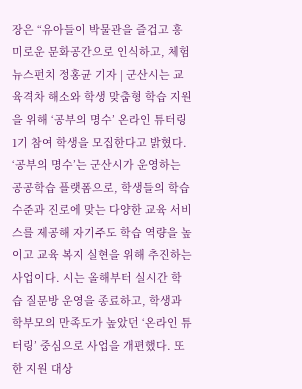장은 “유아들이 박물관을 즐겁고 흥미로운 문화공간으로 인식하고, 체험
뉴스펀치 정홍균 기자 | 군산시는 교육격차 해소와 학생 맞춤형 학습 지원을 위해 ‘공부의 명수’ 온라인 튜터링 1기 참여 학생을 모집한다고 밝혔다. ‘공부의 명수’는 군산시가 운영하는 공공학습 플랫폼으로, 학생들의 학습 수준과 진로에 맞는 다양한 교육 서비스를 제공해 자기주도 학습 역량을 높이고 교육 복지 실현을 위해 추진하는 사업이다. 시는 올해부터 실시간 학습 질문방 운영을 종료하고, 학생과 학부모의 만족도가 높았던 ‘온라인 튜터링’ 중심으로 사업을 개편했다. 또한 지원 대상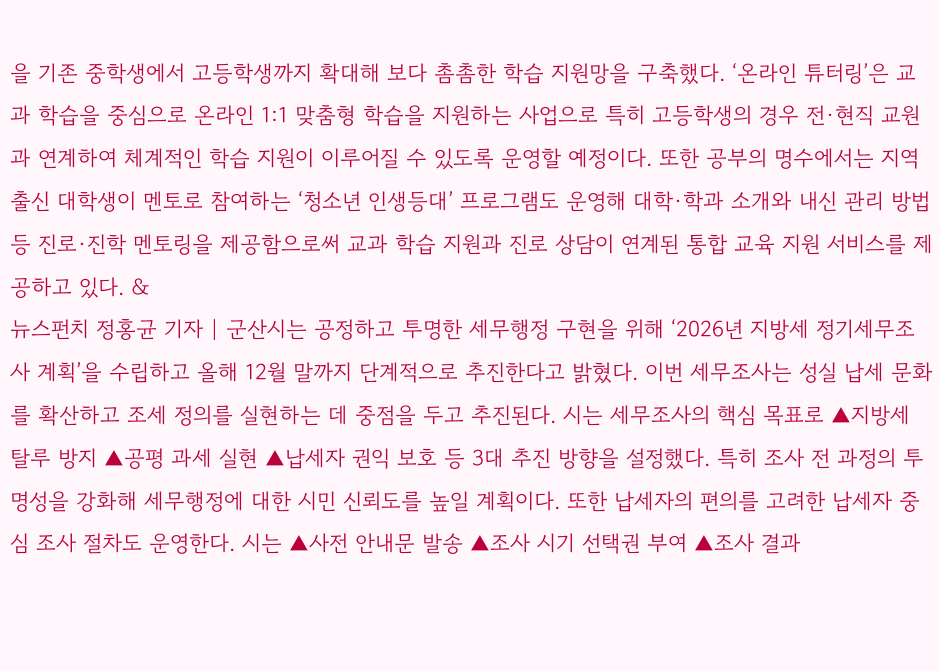을 기존 중학생에서 고등학생까지 확대해 보다 촘촘한 학습 지원망을 구축했다. ‘온라인 튜터링’은 교과 학습을 중심으로 온라인 1:1 맞춤형 학습을 지원하는 사업으로 특히 고등학생의 경우 전·현직 교원과 연계하여 체계적인 학습 지원이 이루어질 수 있도록 운영할 예정이다. 또한 공부의 명수에서는 지역 출신 대학생이 멘토로 참여하는 ‘청소년 인생등대’ 프로그램도 운영해 대학·학과 소개와 내신 관리 방법 등 진로·진학 멘토링을 제공함으로써 교과 학습 지원과 진로 상담이 연계된 통합 교육 지원 서비스를 제공하고 있다. &
뉴스펀치 정홍균 기자 | 군산시는 공정하고 투명한 세무행정 구현을 위해 ‘2026년 지방세 정기세무조사 계획’을 수립하고 올해 12월 말까지 단계적으로 추진한다고 밝혔다. 이번 세무조사는 성실 납세 문화를 확산하고 조세 정의를 실현하는 데 중점을 두고 추진된다. 시는 세무조사의 핵심 목표로 ▲지방세 탈루 방지 ▲공평 과세 실현 ▲납세자 권익 보호 등 3대 추진 방향을 설정했다. 특히 조사 전 과정의 투명성을 강화해 세무행정에 대한 시민 신뢰도를 높일 계획이다. 또한 납세자의 편의를 고려한 납세자 중심 조사 절차도 운영한다. 시는 ▲사전 안내문 발송 ▲조사 시기 선택권 부여 ▲조사 결과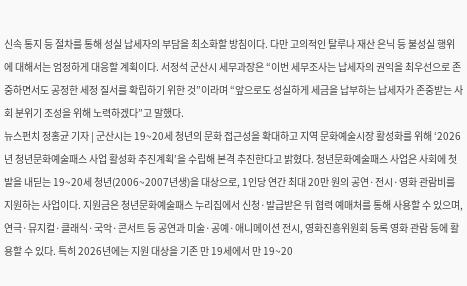신속 통지 등 절차를 통해 성실 납세자의 부담을 최소화할 방침이다. 다만 고의적인 탈루나 재산 은닉 등 불성실 행위에 대해서는 엄정하게 대응할 계획이다. 서정석 군산시 세무과장은 “이번 세무조사는 납세자의 권익을 최우선으로 존중하면서도 공정한 세정 질서를 확립하기 위한 것”이라며 “앞으로도 성실하게 세금을 납부하는 납세자가 존중받는 사회 분위기 조성을 위해 노력하겠다”고 말했다.
뉴스펀치 정홍균 기자 | 군산시는 19~20세 청년의 문화 접근성을 확대하고 지역 문화예술시장 활성화를 위해 ‘2026년 청년문화예술패스 사업 활성화 추진계획’을 수립해 본격 추진한다고 밝혔다. 청년문화예술패스 사업은 사회에 첫발을 내딛는 19~20세 청년(2006~2007년생)을 대상으로, 1인당 연간 최대 20만 원의 공연·전시·영화 관람비를 지원하는 사업이다. 지원금은 청년문화예술패스 누리집에서 신청·발급받은 뒤 협력 예매처를 통해 사용할 수 있으며, 연극·뮤지컬·클래식·국악·콘서트 등 공연과 미술·공예·애니메이션 전시, 영화진흥위원회 등록 영화 관람 등에 활용할 수 있다. 특히 2026년에는 지원 대상을 기존 만 19세에서 만 19~20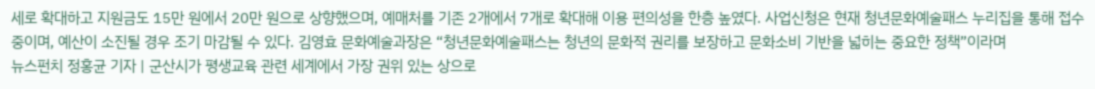세로 확대하고 지원금도 15만 원에서 20만 원으로 상향했으며, 예매처를 기존 2개에서 7개로 확대해 이용 편의성을 한층 높였다. 사업신청은 현재 청년문화예술패스 누리집을 통해 접수 중이며, 예산이 소진될 경우 조기 마감될 수 있다. 김영효 문화예술과장은 “청년문화예술패스는 청년의 문화적 권리를 보장하고 문화소비 기반을 넓히는 중요한 정책”이라며
뉴스펀치 정홍균 기자 | 군산시가 평생교육 관련 세계에서 가장 권위 있는 상으로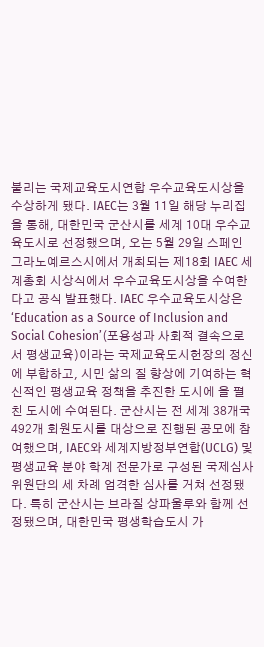불리는 국제교육도시연합 우수교육도시상을 수상하게 됐다. IAEC는 3월 11일 해당 누리집을 통해, 대한민국 군산시를 세계 10대 우수교육도시로 선정했으며, 오는 5월 29일 스페인 그라노예르스시에서 개최되는 제18회 IAEC 세계총회 시상식에서 우수교육도시상을 수여한다고 공식 발표했다. IAEC 우수교육도시상은 ‘Education as a Source of Inclusion and Social Cohesion’(포용성과 사회적 결속으로서 평생교육)이라는 국제교육도시헌장의 정신에 부합하고, 시민 삶의 질 향상에 기여하는 혁신적인 평생교육 정책을 추진한 도시에 을 펼친 도시에 수여된다. 군산시는 전 세계 38개국 492개 회원도시를 대상으로 진행된 공모에 참여했으며, IAEC와 세계지방정부연합(UCLG) 및 평생교육 분야 학계 전문가로 구성된 국제심사위원단의 세 차례 엄격한 심사를 거쳐 선정됐다. 특히 군산시는 브라질 상파울루와 함께 선정됐으며, 대한민국 평생학습도시 가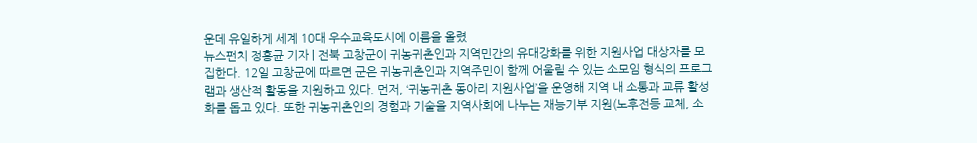운데 유일하게 세계 10대 우수교육도시에 이름을 올렸
뉴스펀치 정홍균 기자 | 전북 고창군이 귀농귀촌인과 지역민간의 유대강화를 위한 지원사업 대상자를 모집한다. 12일 고창군에 따르면 군은 귀농귀촌인과 지역주민이 함께 어울릴 수 있는 소모임 형식의 프로그램과 생산적 활동을 지원하고 있다. 먼저, ‘귀농귀촌 동아리 지원사업’을 운영해 지역 내 소통과 교류 활성화를 돕고 있다. 또한 귀농귀촌인의 경험과 기술을 지역사회에 나누는 재능기부 지원(노후전등 교체, 소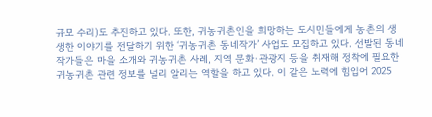규모 수리)도 추진하고 있다. 또한, 귀농귀촌인을 희망하는 도시민들에게 농촌의 생생한 이야기를 전달하기 위한 ‘귀농귀촌 동네작가’ 사업도 모집하고 있다. 선발된 동네작가들은 마을 소개와 귀농귀촌 사례, 지역 문화·관광지 등을 취재해 정착에 필요한 귀농귀촌 관련 정보를 널리 알리는 역할을 하고 있다. 이 같은 노력에 힘입어 2025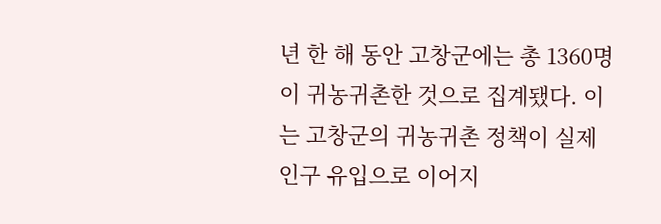년 한 해 동안 고창군에는 총 1360명이 귀농귀촌한 것으로 집계됐다. 이는 고창군의 귀농귀촌 정책이 실제 인구 유입으로 이어지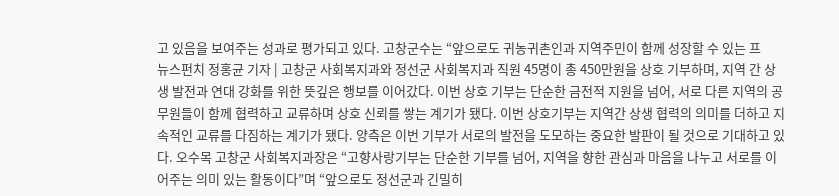고 있음을 보여주는 성과로 평가되고 있다. 고창군수는 “앞으로도 귀농귀촌인과 지역주민이 함께 성장할 수 있는 프
뉴스펀치 정홍균 기자 | 고창군 사회복지과와 정선군 사회복지과 직원 45명이 총 450만원을 상호 기부하며, 지역 간 상생 발전과 연대 강화를 위한 뜻깊은 행보를 이어갔다. 이번 상호 기부는 단순한 금전적 지원을 넘어, 서로 다른 지역의 공무원들이 함께 협력하고 교류하며 상호 신뢰를 쌓는 계기가 됐다. 이번 상호기부는 지역간 상생 협력의 의미를 더하고 지속적인 교류를 다짐하는 계기가 됐다. 양측은 이번 기부가 서로의 발전을 도모하는 중요한 발판이 될 것으로 기대하고 있다. 오수목 고창군 사회복지과장은 “고향사랑기부는 단순한 기부를 넘어, 지역을 향한 관심과 마음을 나누고 서로를 이어주는 의미 있는 활동이다”며 “앞으로도 정선군과 긴밀히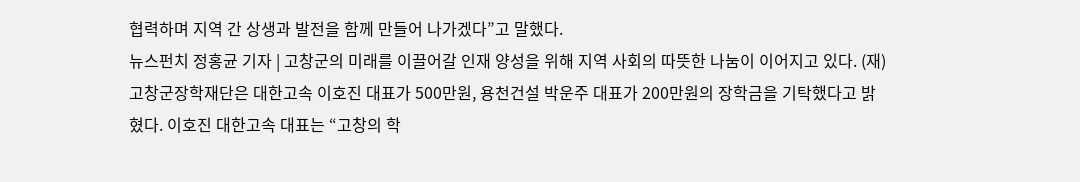협력하며 지역 간 상생과 발전을 함께 만들어 나가겠다”고 말했다.
뉴스펀치 정홍균 기자 | 고창군의 미래를 이끌어갈 인재 양성을 위해 지역 사회의 따뜻한 나눔이 이어지고 있다. (재)고창군장학재단은 대한고속 이호진 대표가 500만원, 용천건설 박운주 대표가 200만원의 장학금을 기탁했다고 밝혔다. 이호진 대한고속 대표는 “고창의 학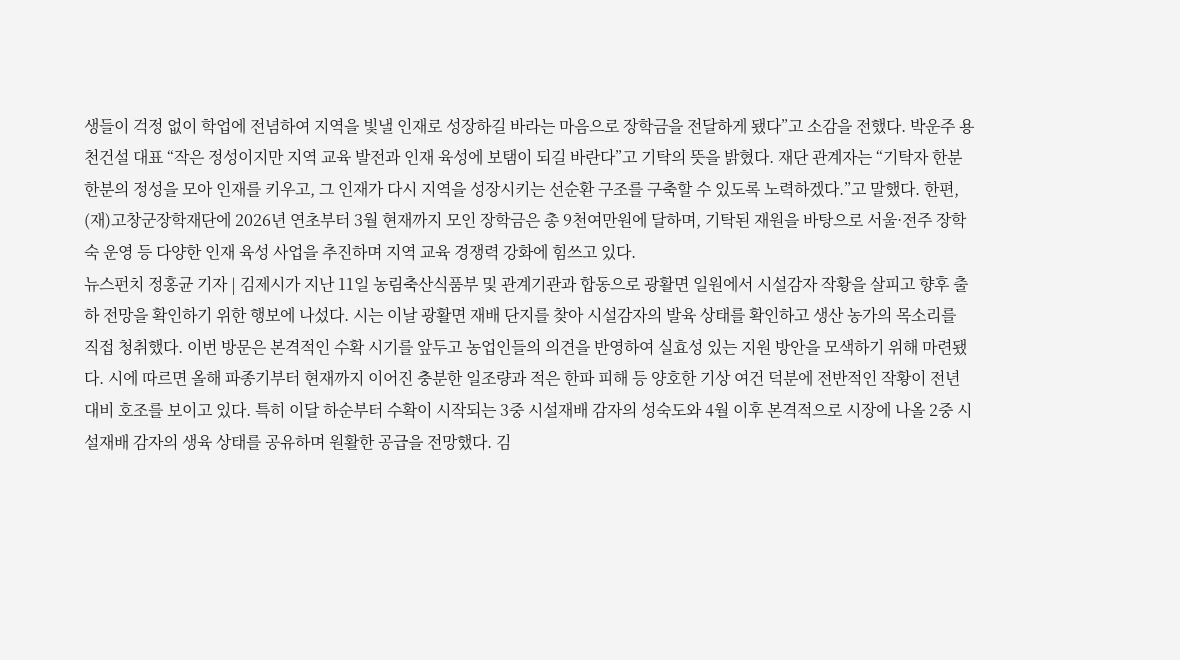생들이 걱정 없이 학업에 전념하여 지역을 빛낼 인재로 성장하길 바라는 마음으로 장학금을 전달하게 됐다”고 소감을 전했다. 박운주 용천건설 대표 “작은 정성이지만 지역 교육 발전과 인재 육성에 보탬이 되길 바란다”고 기탁의 뜻을 밝혔다. 재단 관계자는 “기탁자 한분한분의 정성을 모아 인재를 키우고, 그 인재가 다시 지역을 성장시키는 선순환 구조를 구축할 수 있도록 노력하겠다.”고 말했다. 한편, (재)고창군장학재단에 2026년 연초부터 3월 현재까지 모인 장학금은 총 9천여만원에 달하며, 기탁된 재원을 바탕으로 서울·전주 장학숙 운영 등 다양한 인재 육성 사업을 추진하며 지역 교육 경쟁력 강화에 힘쓰고 있다.
뉴스펀치 정홍균 기자 | 김제시가 지난 11일 농림축산식품부 및 관계기관과 합동으로 광활면 일원에서 시설감자 작황을 살피고 향후 출하 전망을 확인하기 위한 행보에 나섰다. 시는 이날 광활면 재배 단지를 찾아 시설감자의 발육 상태를 확인하고 생산 농가의 목소리를 직접 청취했다. 이번 방문은 본격적인 수확 시기를 앞두고 농업인들의 의견을 반영하여 실효성 있는 지원 방안을 모색하기 위해 마련됐다. 시에 따르면 올해 파종기부터 현재까지 이어진 충분한 일조량과 적은 한파 피해 등 양호한 기상 여건 덕분에 전반적인 작황이 전년 대비 호조를 보이고 있다. 특히 이달 하순부터 수확이 시작되는 3중 시설재배 감자의 성숙도와 4월 이후 본격적으로 시장에 나올 2중 시설재배 감자의 생육 상태를 공유하며 원활한 공급을 전망했다. 김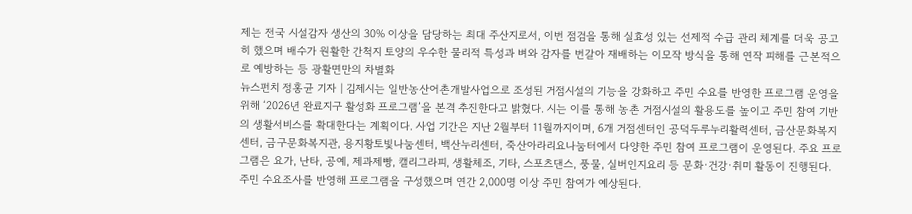제는 전국 시설감자 생산의 30% 이상을 담당하는 최대 주산지로서, 이번 점검을 통해 실효성 있는 선제적 수급 관리 체계를 더욱 공고히 했으며 배수가 원활한 간척지 토양의 우수한 물리적 특성과 벼와 감자를 번갈아 재배하는 이모작 방식을 통해 연작 피해를 근본적으로 예방하는 등 광활면만의 차별화
뉴스펀치 정홍균 기자 | 김제시는 일반농산어촌개발사업으로 조성된 거점시설의 기능을 강화하고 주민 수요를 반영한 프로그램 운영을 위해 ‘2026년 완료지구 활성화 프로그램’을 본격 추진한다고 밝혔다. 시는 이를 통해 농촌 거점시설의 활용도를 높이고 주민 참여 기반의 생활서비스를 확대한다는 계획이다. 사업 기간은 지난 2월부터 11월까지이며, 6개 거점센터인 공덕두루누리활력센터, 금산문화복지센터, 금구문화복지관, 용지황토빛나눔센터, 백산누리센터, 죽산아라리요나눔터에서 다양한 주민 참여 프로그램이 운영된다. 주요 프로그램은 요가, 난타, 공예, 제과제빵, 캘리그라피, 생활체조, 기타, 스포츠댄스, 풍물, 실버인지요리 등 문화·건강·취미 활동이 진행된다. 주민 수요조사를 반영해 프로그램을 구성했으며 연간 2,000명 이상 주민 참여가 예상된다.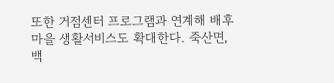또한 거점센터 프로그램과 연계해 배후마을 생활서비스도 확대한다. 죽산면, 백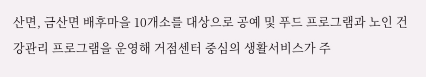산면, 금산면 배후마을 10개소를 대상으로 공예 및 푸드 프로그램과 노인 건강관리 프로그램을 운영해 거점센터 중심의 생활서비스가 주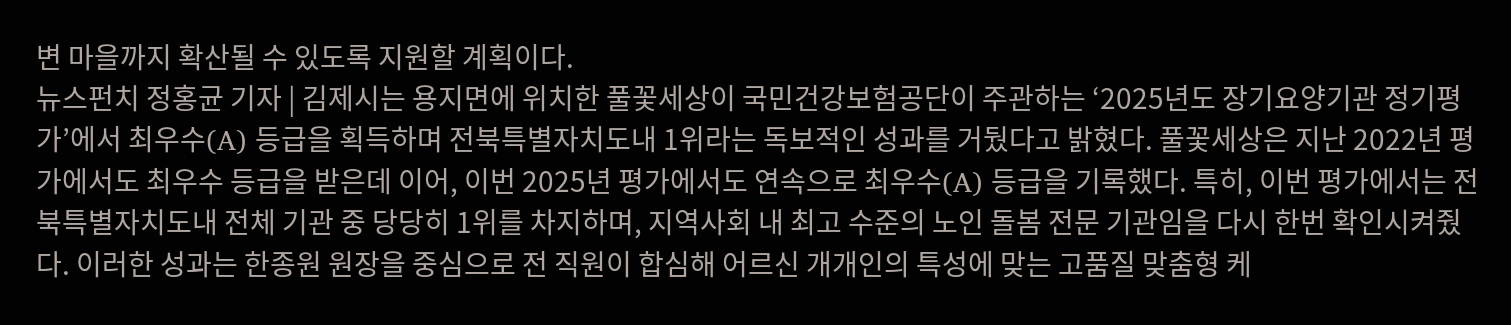변 마을까지 확산될 수 있도록 지원할 계획이다.
뉴스펀치 정홍균 기자 | 김제시는 용지면에 위치한 풀꽃세상이 국민건강보험공단이 주관하는 ‘2025년도 장기요양기관 정기평가’에서 최우수(A) 등급을 획득하며 전북특별자치도내 1위라는 독보적인 성과를 거뒀다고 밝혔다. 풀꽃세상은 지난 2022년 평가에서도 최우수 등급을 받은데 이어, 이번 2025년 평가에서도 연속으로 최우수(A) 등급을 기록했다. 특히, 이번 평가에서는 전북특별자치도내 전체 기관 중 당당히 1위를 차지하며, 지역사회 내 최고 수준의 노인 돌봄 전문 기관임을 다시 한번 확인시켜줬다. 이러한 성과는 한종원 원장을 중심으로 전 직원이 합심해 어르신 개개인의 특성에 맞는 고품질 맞춤형 케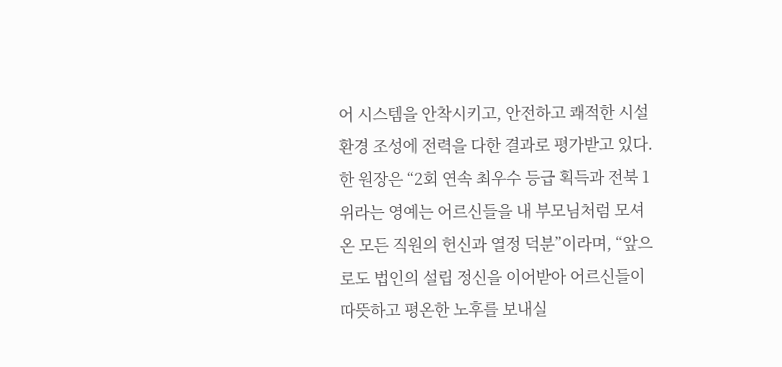어 시스템을 안착시키고, 안전하고 쾌적한 시설 환경 조성에 전력을 다한 결과로 평가받고 있다. 한 원장은 “2회 연속 최우수 등급 획득과 전북 1위라는 영예는 어르신들을 내 부모님처럼 모셔온 모든 직원의 헌신과 열정 덕분”이라며, “앞으로도 법인의 설립 정신을 이어받아 어르신들이 따뜻하고 평온한 노후를 보내실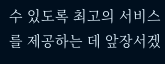수 있도록 최고의 서비스를 제공하는 데 앞장서겠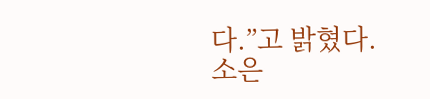다.”고 밝혔다. 소은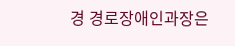경 경로장애인과장은